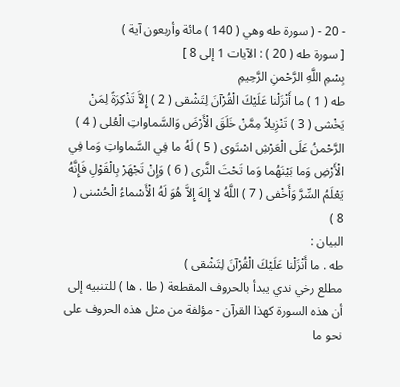- 20 - ( سورة طه وهي ( 140 ) مائة وأربعون آية )
[ سورة طه ( 20 ) : الآيات 1 إلى 8 ]
بِسْمِ اللَّهِ الرَّحْمنِ الرَّحِيمِ
طه ( 1 ) ما أَنْزَلْنا عَلَيْكَ الْقُرْآنَ لِتَشْقى ( 2 ) إِلاَّ تَذْكِرَةً لِمَنْ يَخْشى ( 3 ) تَنْزِيلاً مِمَّنْ خَلَقَ الْأَرْضَ وَالسَّماواتِ الْعُلى ( 4 )
الرَّحْمنُ عَلَى الْعَرْشِ اسْتَوى ( 5 ) لَهُ ما فِي السَّماواتِ وَما فِي الْأَرْضِ وَما بَيْنَهُما وَما تَحْتَ الثَّرى ( 6 ) وَإِنْ تَجْهَرْ بِالْقَوْلِ فَإِنَّهُ يَعْلَمُ السِّرَّ وَأَخْفى ( 7 ) اللَّهُ لا إِلهَ إِلاَّ هُوَ لَهُ الْأَسْماءُ الْحُسْنى ( 8 )
البيان :
طه . ما أَنْزَلْنا عَلَيْكَ الْقُرْآنَ لِتَشْقى )
مطلع رخي ندي يبدأ بالحروف المقطعة ( طا . ها ) للتنبيه إلى أن هذه السورة كهذا القرآن - مؤلفة من مثل هذه الحروف على نحو ما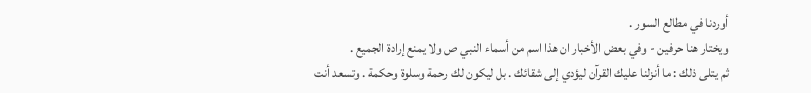أوردنا في مطالع السور .
ويختار هنا حرفين - وفي بعض الأخبار ان هذا اسم من أسماء النبي ص ولا يمنع إرادة الجميع .
ثم يتلى ذلك : ما أنزلنا عليك القرآن ليؤدي إلى شقائك . بل ليكون لك رحمة وسلوة وحكمة . وتسعد أنت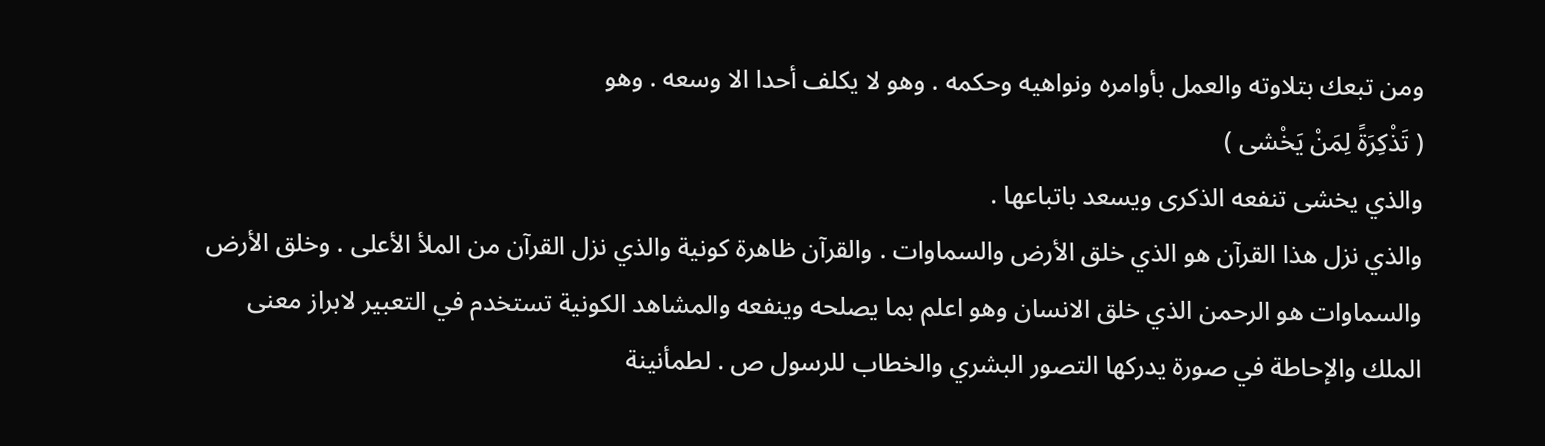ومن تبعك بتلاوته والعمل بأوامره ونواهيه وحكمه . وهو لا يكلف أحدا الا وسعه . وهو
( تَذْكِرَةً لِمَنْ يَخْشى )
والذي يخشى تنفعه الذكرى ويسعد باتباعها .
والذي نزل هذا القرآن هو الذي خلق الأرض والسماوات . والقرآن ظاهرة كونية والذي نزل القرآن من الملأ الأعلى . وخلق الأرض والسماوات هو الرحمن الذي خلق الانسان وهو اعلم بما يصلحه وينفعه والمشاهد الكونية تستخدم في التعبير لابراز معنى الملك والإحاطة في صورة يدركها التصور البشري والخطاب للرسول ص . لطمأنينة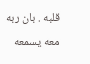قلبه . بان ربه معه يسمعه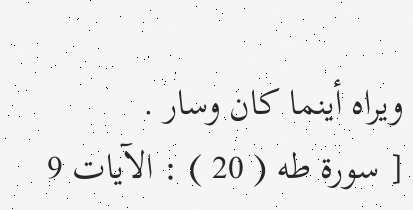ويراه أينما كان وسار .
[ سورة طه ( 20 ) : الآيات 9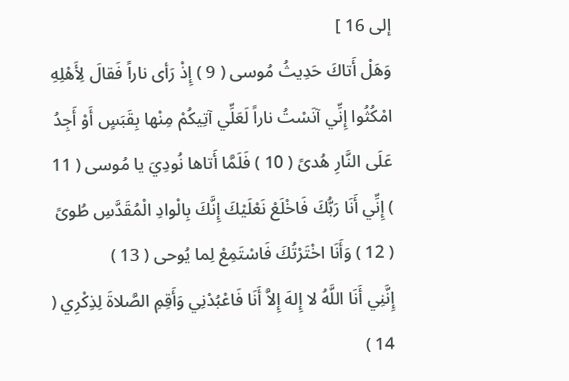إلى 16 ]
وَهَلْ أَتاكَ حَدِيثُ مُوسى ( 9 ) إِذْ رَأى ناراً فَقالَ لِأَهْلِهِ امْكُثُوا إِنِّي آنَسْتُ ناراً لَعَلِّي آتِيكُمْ مِنْها بِقَبَسٍ أَوْ أَجِدُ عَلَى النَّارِ هُدىً ( 10 ) فَلَمَّا أَتاها نُودِيَ يا مُوسى ( 11 ) إِنِّي أَنَا رَبُّكَ فَاخْلَعْ نَعْلَيْكَ إِنَّكَ بِالْوادِ الْمُقَدَّسِ طُوىً ( 12 ) وَأَنَا اخْتَرْتُكَ فَاسْتَمِعْ لِما يُوحى ( 13 )
إِنَّنِي أَنَا اللَّهُ لا إِلهَ إِلاَّ أَنَا فَاعْبُدْنِي وَأَقِمِ الصَّلاةَ لِذِكْرِي ( 14 )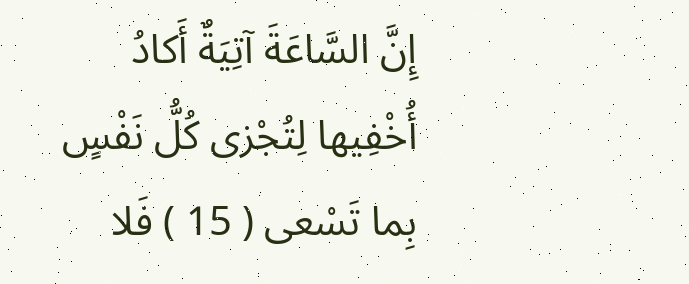إِنَّ السَّاعَةَ آتِيَةٌ أَكادُ أُخْفِيها لِتُجْزى كُلُّ نَفْسٍ بِما تَسْعى ( 15 ) فَلا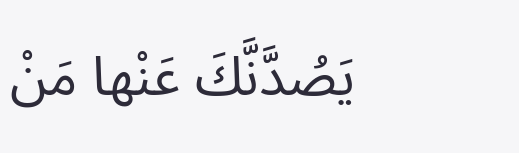يَصُدَّنَّكَ عَنْها مَنْ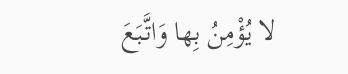لا يُؤْمِنُ بِها وَاتَّبَعَ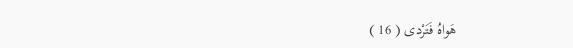هَواهُ فَتَرْدى ( 16 )